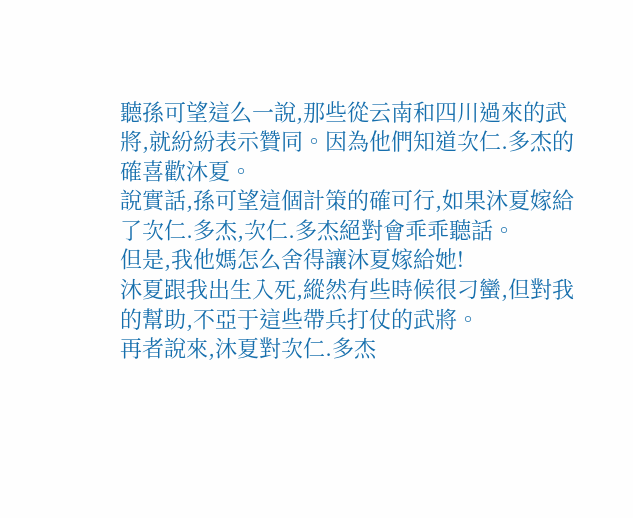聽孫可望這么一說,那些從云南和四川過來的武將,就紛紛表示贊同。因為他們知道次仁.多杰的確喜歡沐夏。
說實話,孫可望這個計策的確可行,如果沐夏嫁給了次仁.多杰,次仁.多杰絕對會乖乖聽話。
但是,我他媽怎么舍得讓沐夏嫁給她!
沐夏跟我出生入死,縱然有些時候很刁蠻,但對我的幫助,不亞于這些帶兵打仗的武將。
再者說來,沐夏對次仁.多杰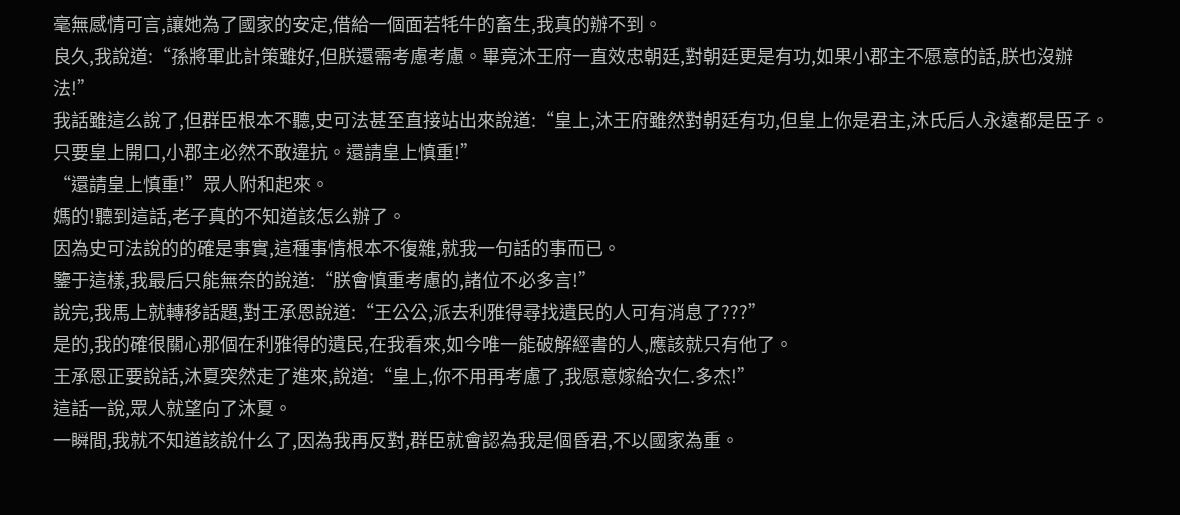毫無感情可言,讓她為了國家的安定,借給一個面若牦牛的畜生,我真的辦不到。
良久,我說道:“孫將軍此計策雖好,但朕還需考慮考慮。畢竟沐王府一直效忠朝廷,對朝廷更是有功,如果小郡主不愿意的話,朕也沒辦法!”
我話雖這么說了,但群臣根本不聽,史可法甚至直接站出來說道:“皇上,沐王府雖然對朝廷有功,但皇上你是君主,沐氏后人永遠都是臣子。只要皇上開口,小郡主必然不敢違抗。還請皇上慎重!”
“還請皇上慎重!”眾人附和起來。
媽的!聽到這話,老子真的不知道該怎么辦了。
因為史可法說的的確是事實,這種事情根本不復雜,就我一句話的事而已。
鑒于這樣,我最后只能無奈的說道:“朕會慎重考慮的,諸位不必多言!”
說完,我馬上就轉移話題,對王承恩說道:“王公公,派去利雅得尋找遺民的人可有消息了???”
是的,我的確很關心那個在利雅得的遺民,在我看來,如今唯一能破解經書的人,應該就只有他了。
王承恩正要說話,沐夏突然走了進來,說道:“皇上,你不用再考慮了,我愿意嫁給次仁.多杰!”
這話一說,眾人就望向了沐夏。
一瞬間,我就不知道該說什么了,因為我再反對,群臣就會認為我是個昏君,不以國家為重。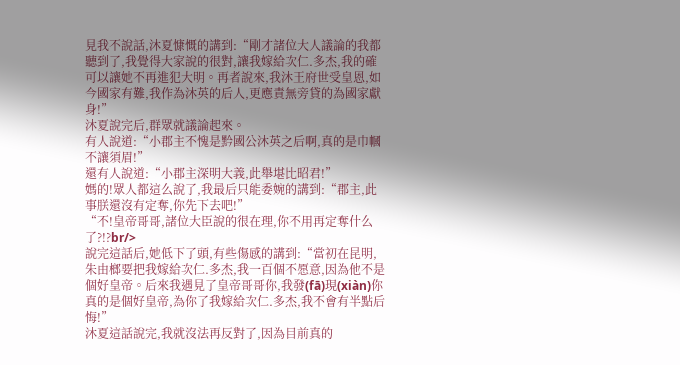見我不說話,沐夏慷慨的講到:“剛才諸位大人議論的我都聽到了,我覺得大家說的很對,讓我嫁給次仁.多杰,我的確可以讓她不再進犯大明。再者說來,我沐王府世受皇恩,如今國家有難,我作為沐英的后人,更應責無旁貸的為國家獻身!”
沐夏說完后,群眾就議論起來。
有人說道:“小郡主不愧是黔國公沐英之后啊,真的是巾幗不讓須眉!”
還有人說道:“小郡主深明大義,此舉堪比昭君!”
媽的!眾人都這么說了,我最后只能委婉的講到:“郡主,此事朕還沒有定奪,你先下去吧!”
“不!皇帝哥哥,諸位大臣說的很在理,你不用再定奪什么了?!?br/>
說完這話后,她低下了頭,有些傷感的講到:“當初在昆明,朱由榔要把我嫁給次仁.多杰,我一百個不愿意,因為他不是個好皇帝。后來我遇見了皇帝哥哥你,我發(fā)現(xiàn)你真的是個好皇帝,為你了我嫁給次仁.多杰,我不會有半點后悔!”
沐夏這話說完,我就沒法再反對了,因為目前真的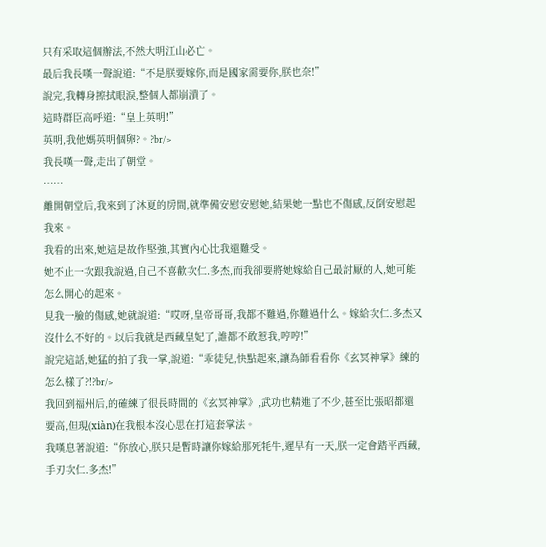只有采取這個辦法,不然大明江山必亡。
最后我長嘆一聲說道:“不是朕要嫁你,而是國家需要你,朕也奈!”
說完,我轉身擦拭眼淚,整個人都崩潰了。
這時群臣高呼道:“皇上英明!”
英明,我他媽英明個卵?。?br/>
我長嘆一聲,走出了朝堂。
……
離開朝堂后,我來到了沐夏的房間,就準備安慰安慰她,結果她一點也不傷感,反倒安慰起我來。
我看的出來,她這是故作堅強,其實內心比我還難受。
她不止一次跟我說過,自己不喜歡次仁.多杰,而我卻要將她嫁給自己最討厭的人,她可能怎么開心的起來。
見我一臉的傷感,她就說道:“哎呀,皇帝哥哥,我都不難過,你難過什么。嫁給次仁.多杰又沒什么不好的。以后我就是西藏皇妃了,誰都不敢惹我,哼哼!”
說完這話,她猛的拍了我一掌,說道:“乖徒兒,快點起來,讓為師看看你《玄冥神掌》練的怎么樣了?!?br/>
我回到福州后,的確練了很長時間的《玄冥神掌》,武功也精進了不少,甚至比張昭都還要高,但現(xiàn)在我根本沒心思在打這套掌法。
我嘆息著說道:“你放心,朕只是暫時讓你嫁給那死牦牛,遲早有一天,朕一定會踏平西藏,手刃次仁.多杰!”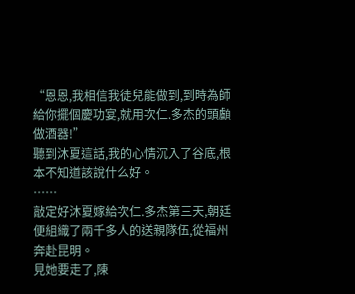“恩恩,我相信我徒兒能做到,到時為師給你擺個慶功宴,就用次仁.多杰的頭顱做酒器!”
聽到沐夏這話,我的心情沉入了谷底,根本不知道該說什么好。
……
敲定好沐夏嫁給次仁.多杰第三天,朝廷便組織了兩千多人的送親隊伍,從福州奔赴昆明。
見她要走了,陳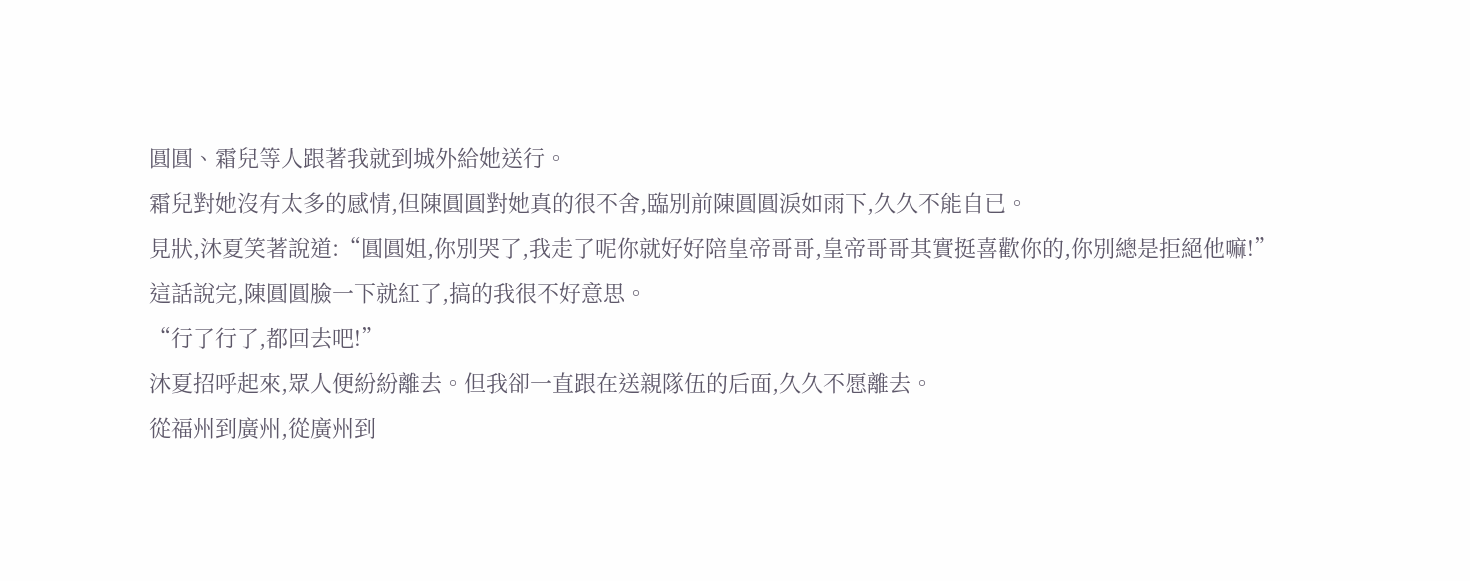圓圓、霜兒等人跟著我就到城外給她送行。
霜兒對她沒有太多的感情,但陳圓圓對她真的很不舍,臨別前陳圓圓淚如雨下,久久不能自已。
見狀,沐夏笑著說道:“圓圓姐,你別哭了,我走了呢你就好好陪皇帝哥哥,皇帝哥哥其實挺喜歡你的,你別總是拒絕他嘛!”
這話說完,陳圓圓臉一下就紅了,搞的我很不好意思。
“行了行了,都回去吧!”
沐夏招呼起來,眾人便紛紛離去。但我卻一直跟在送親隊伍的后面,久久不愿離去。
從福州到廣州,從廣州到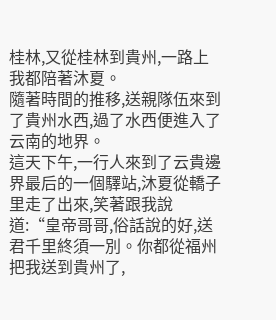桂林,又從桂林到貴州,一路上我都陪著沐夏。
隨著時間的推移,送親隊伍來到了貴州水西,過了水西便進入了云南的地界。
這天下午,一行人來到了云貴邊界最后的一個驛站,沐夏從轎子里走了出來,笑著跟我說道:“皇帝哥哥,俗話說的好,送君千里終須一別。你都從福州把我送到貴州了,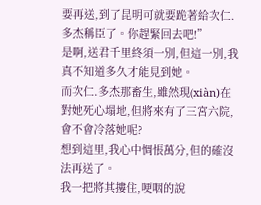要再送,到了昆明可就要跪著給次仁.多杰稱臣了。你趕緊回去吧!”
是啊,送君千里終須一別,但這一別,我真不知道多久才能見到她。
而次仁.多杰那畜生,雖然現(xiàn)在對她死心塌地,但將來有了三宮六院,會不會冷落她呢?
想到這里,我心中惆悵萬分,但的確沒法再送了。
我一把將其摟住,哽咽的說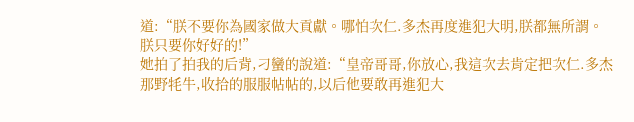道:“朕不要你為國家做大貢獻。哪怕次仁.多杰再度進犯大明,朕都無所謂。朕只要你好好的!”
她拍了拍我的后背,刁蠻的說道:“皇帝哥哥,你放心,我這次去肯定把次仁.多杰那野牦牛,收拾的服服帖帖的,以后他要敢再進犯大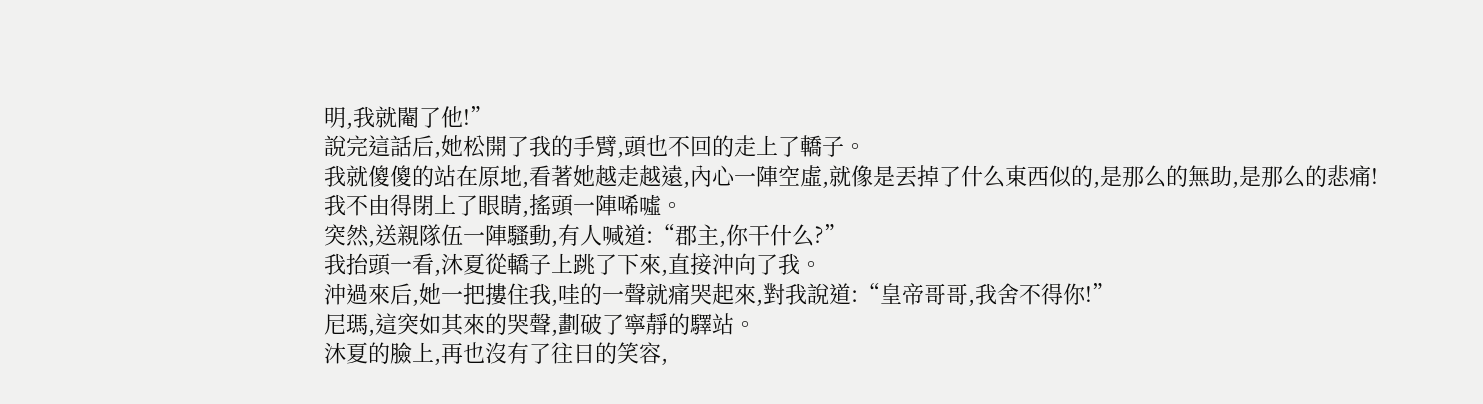明,我就閹了他!”
說完這話后,她松開了我的手臂,頭也不回的走上了轎子。
我就傻傻的站在原地,看著她越走越遠,內心一陣空虛,就像是丟掉了什么東西似的,是那么的無助,是那么的悲痛!
我不由得閉上了眼睛,搖頭一陣唏噓。
突然,送親隊伍一陣騷動,有人喊道:“郡主,你干什么?”
我抬頭一看,沐夏從轎子上跳了下來,直接沖向了我。
沖過來后,她一把摟住我,哇的一聲就痛哭起來,對我說道:“皇帝哥哥,我舍不得你!”
尼瑪,這突如其來的哭聲,劃破了寧靜的驛站。
沐夏的臉上,再也沒有了往日的笑容,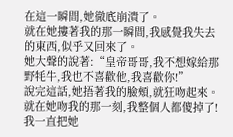在這一瞬間,她徹底崩潰了。
就在她摟著我的那一瞬間,我感覺我失去的東西,似乎又回來了。
她大聲的說著:“皇帝哥哥,我不想嫁給那野牦牛,我也不喜歡他,我喜歡你!”
說完這話,她捂著我的臉頰,就狂吻起來。
就在她吻我的那一刻,我整個人都傻掉了!
我一直把她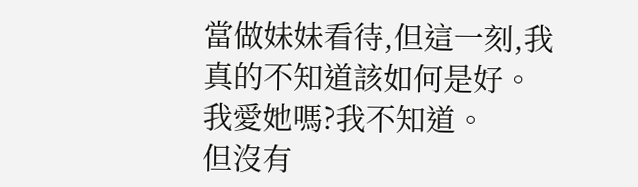當做妹妹看待,但這一刻,我真的不知道該如何是好。
我愛她嗎?我不知道。
但沒有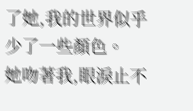了她,我的世界似乎少了一些顏色。
她吻著我,眼淚止不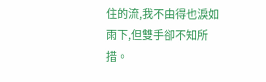住的流,我不由得也淚如雨下,但雙手卻不知所措。